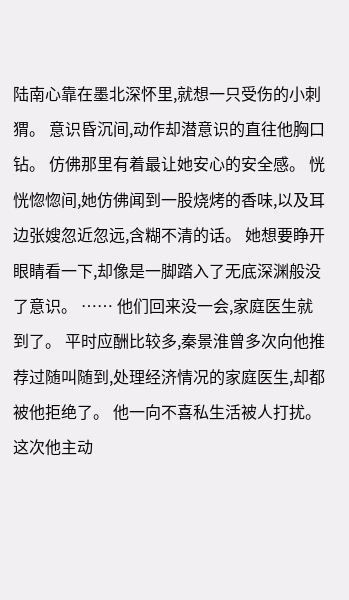陆南心靠在墨北深怀里,就想一只受伤的小刺猬。 意识昏沉间,动作却潜意识的直往他胸口钻。 仿佛那里有着最让她安心的安全感。 恍恍惚惚间,她仿佛闻到一股烧烤的香味,以及耳边张嫂忽近忽远,含糊不清的话。 她想要睁开眼睛看一下,却像是一脚踏入了无底深渊般没了意识。 …… 他们回来没一会,家庭医生就到了。 平时应酬比较多,秦景淮曾多次向他推荐过随叫随到,处理经济情况的家庭医生,却都被他拒绝了。 他一向不喜私生活被人打扰。 这次他主动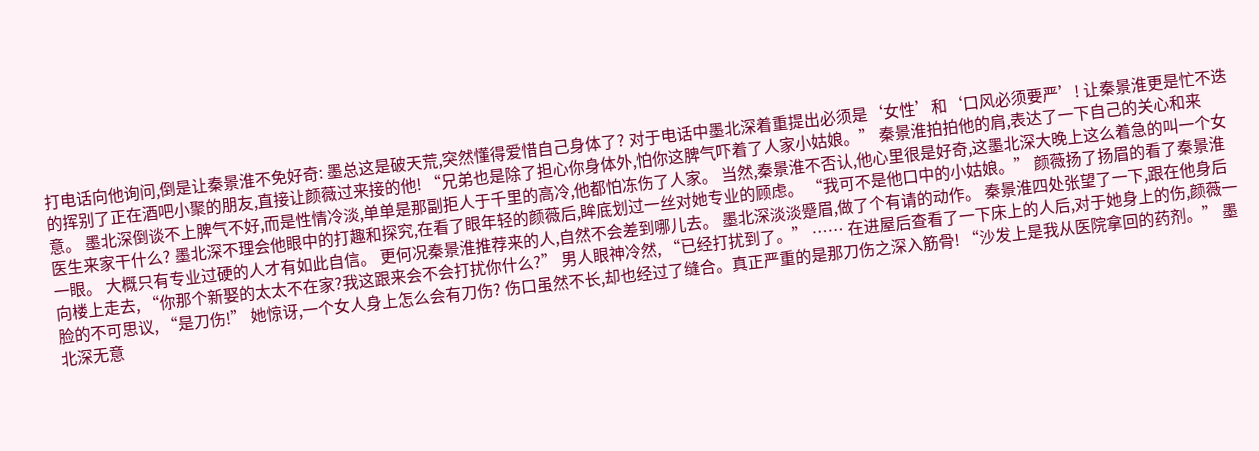打电话向他询问,倒是让秦景淮不免好奇: 墨总这是破天荒,突然懂得爱惜自己身体了? 对于电话中墨北深着重提出必须是‘女性’和‘口风必须要严’! 让秦景淮更是忙不迭的挥别了正在酒吧小聚的朋友,直接让颜薇过来接的他! “兄弟也是除了担心你身体外,怕你这脾气吓着了人家小姑娘。” 秦景淮拍拍他的肩,表达了一下自己的关心和来意。 墨北深倒谈不上脾气不好,而是性情冷淡,单单是那副拒人于千里的高冷,他都怕冻伤了人家。 当然,秦景淮不否认,他心里很是好奇,这墨北深大晚上这么着急的叫一个女医生来家干什么? 墨北深不理会他眼中的打趣和探究,在看了眼年轻的颜薇后,眸底划过一丝对她专业的顾虑。 “我可不是他口中的小姑娘。” 颜薇扬了扬眉的看了秦景淮一眼。 大概只有专业过硬的人才有如此自信。 更何况秦景淮推荐来的人,自然不会差到哪儿去。 墨北深淡淡蹙眉,做了个有请的动作。 秦景淮四处张望了一下,跟在他身后向楼上走去, “你那个新娶的太太不在家?我这跟来会不会打扰你什么?” 男人眼神冷然, “已经打扰到了。” …… 在进屋后查看了一下床上的人后,对于她身上的伤,颜薇一脸的不可思议, “是刀伤!” 她惊讶,一个女人身上怎么会有刀伤? 伤口虽然不长,却也经过了缝合。真正严重的是那刀伤之深入筋骨! “沙发上是我从医院拿回的药剂。” 墨北深无意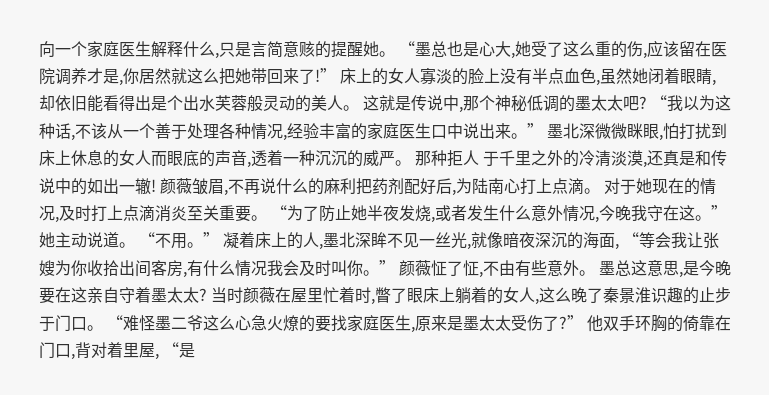向一个家庭医生解释什么,只是言简意赅的提醒她。 “墨总也是心大,她受了这么重的伤,应该留在医院调养才是,你居然就这么把她带回来了!” 床上的女人寡淡的脸上没有半点血色,虽然她闭着眼睛,却依旧能看得出是个出水芙蓉般灵动的美人。 这就是传说中,那个神秘低调的墨太太吧? “我以为这种话,不该从一个善于处理各种情况,经验丰富的家庭医生口中说出来。” 墨北深微微眯眼,怕打扰到床上休息的女人而眼底的声音,透着一种沉沉的威严。 那种拒人 于千里之外的冷清淡漠,还真是和传说中的如出一辙! 颜薇皱眉,不再说什么的麻利把药剂配好后,为陆南心打上点滴。 对于她现在的情况,及时打上点滴消炎至关重要。 “为了防止她半夜发烧,或者发生什么意外情况,今晚我守在这。” 她主动说道。 “不用。” 凝着床上的人,墨北深眸不见一丝光,就像暗夜深沉的海面, “等会我让张嫂为你收拾出间客房,有什么情况我会及时叫你。” 颜薇怔了怔,不由有些意外。 墨总这意思,是今晚要在这亲自守着墨太太? 当时颜薇在屋里忙着时,瞥了眼床上躺着的女人,这么晚了秦景淮识趣的止步于门口。 “难怪墨二爷这么心急火燎的要找家庭医生,原来是墨太太受伤了?” 他双手环胸的倚靠在门口,背对着里屋, “是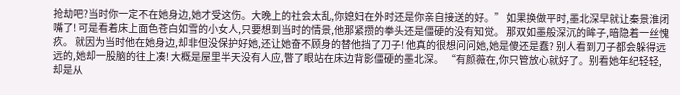抢劫吧?当时你一定不在她身边,她才受这伤。大晚上的社会太乱,你媳妇在外时还是你亲自接送的好。” 如果换做平时,墨北深早就让秦景淮闭嘴了! 可是看着床上面色苍白如雪的小女人,只要想到当时的情景,他那紧攒的拳头还是僵硬的没有知觉。 那双如墨般深沉的眸子,暗隐着一丝愧疚。 就因为当时他在她身边,却非但没保护好她,还让她奋不顾身的替他挡了刀子! 他真的很想问问她,她是傻还是蠢? 别人看到刀子都会躲得远远的,她却一股脑的往上凑! 大概是屋里半天没有人应,瞥了眼站在床边背影僵硬的墨北深。 “有颜薇在,你只管放心就好了。别看她年纪轻轻,却是从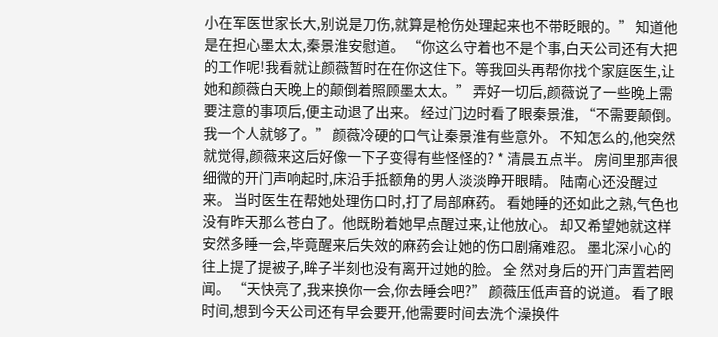小在军医世家长大,别说是刀伤,就算是枪伤处理起来也不带眨眼的。” 知道他是在担心墨太太,秦景淮安慰道。 “你这么守着也不是个事,白天公司还有大把的工作呢!我看就让颜薇暂时在在你这住下。等我回头再帮你找个家庭医生,让她和颜薇白天晚上的颠倒着照顾墨太太。” 弄好一切后,颜薇说了一些晚上需要注意的事项后,便主动退了出来。 经过门边时看了眼秦景淮, “不需要颠倒。我一个人就够了。” 颜薇冷硬的口气让秦景淮有些意外。 不知怎么的,他突然就觉得,颜薇来这后好像一下子变得有些怪怪的? * 清晨五点半。 房间里那声很细微的开门声响起时,床沿手抵额角的男人淡淡睁开眼睛。 陆南心还没醒过来。 当时医生在帮她处理伤口时,打了局部麻药。 看她睡的还如此之熟,气色也没有昨天那么苍白了。他既盼着她早点醒过来,让他放心。 却又希望她就这样安然多睡一会,毕竟醒来后失效的麻药会让她的伤口剧痛难忍。 墨北深小心的往上提了提被子,眸子半刻也没有离开过她的脸。 全 然对身后的开门声置若罔闻。 “天快亮了,我来换你一会,你去睡会吧?” 颜薇压低声音的说道。 看了眼时间,想到今天公司还有早会要开,他需要时间去洗个澡换件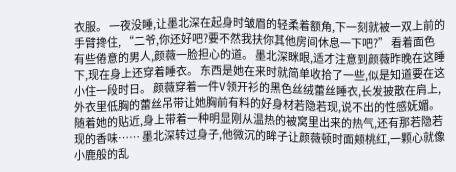衣服。 一夜没睡,让墨北深在起身时皱眉的轻柔着额角,下一刻就被一双上前的手臂搀住, “二爷,你还好吧?要不然我扶你其他房间休息一下吧?” 看着面色有些倦意的男人,颜薇一脸担心的道。 墨北深眯眼,适才注意到颜薇昨晚在这睡下,现在身上还穿着睡衣。 东西是她在来时就简单收拾了一些,似是知道要在这小住一段时日。 颜薇穿着一件V领开衫的黑色丝绒蕾丝睡衣,长发披散在肩上,外衣里低胸的蕾丝吊带让她胸前有料的好身材若隐若现,说不出的性感妩媚。 随着她的贴近,身上带着一种明显刚从温热的被窝里出来的热气,还有那若隐若现的香味…… 墨北深转过身子,他微沉的眸子让颜薇顿时面颊桃红,一颗心就像小鹿般的乱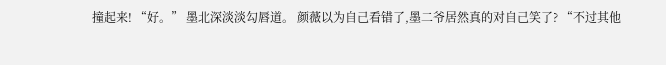撞起来! “好。” 墨北深淡淡勾唇道。 颜薇以为自己看错了,墨二爷居然真的对自己笑了? “不过其他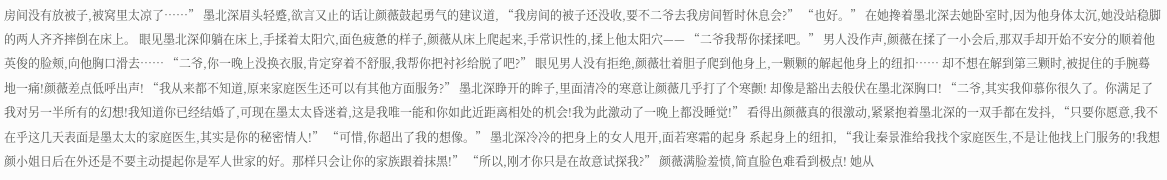房间没有放被子,被窝里太凉了……” 墨北深眉头轻蹙,欲言又止的话让颜薇鼓起勇气的建议道, “我房间的被子还没收,要不二爷去我房间暂时休息会?” “也好。” 在她搀着墨北深去她卧室时,因为他身体太沉,她没站稳脚的两人齐齐摔倒在床上。 眼见墨北深仰躺在床上,手揉着太阳穴,面色疲惫的样子,颜薇从床上爬起来,手常识性的,揉上他太阳穴—— “二爷我帮你揉揉吧。” 男人没作声,颜薇在揉了一小会后,那双手却开始不安分的顺着他英俊的脸颊,向他胸口滑去…… “二爷,你一晚上没换衣服,肯定穿着不舒服,我帮你把衬衫给脱了吧?” 眼见男人没有拒绝,颜薇壮着胆子爬到他身上,一颗颗的解起他身上的纽扣…… 却不想在解到第三颗时,被捉住的手腕蓦地一痛!颜薇差点低呼出声! “我从来都不知道,原来家庭医生还可以有其他方面服务?” 墨北深睁开的眸子,里面清冷的寒意让颜薇几乎打了个寒颤! 却像是豁出去般伏在墨北深胸口! “二爷,其实我仰慕你很久了。你满足了我对另一半所有的幻想!我知道你已经结婚了,可现在墨太太昏迷着,这是我唯一能和你如此近距离相处的机会!我为此激动了一晚上都没睡觉!” 看得出颜薇真的很激动,紧紧抱着墨北深的一双手都在发抖, “只要你愿意,我不在乎这几天表面是墨太太的家庭医生,其实是你的秘密情人!” “可惜,你超出了我的想像。” 墨北深冷冷的把身上的女人甩开,面若寒霜的起身 系起身上的纽扣, “我让秦景淮给我找个家庭医生,不是让他找上门服务的!我想颜小姐日后在外还是不要主动提起你是军人世家的好。那样只会让你的家族跟着抹黑!” “所以,刚才你只是在故意试探我?” 颜薇满脸羞愤,简直脸色难看到极点! 她从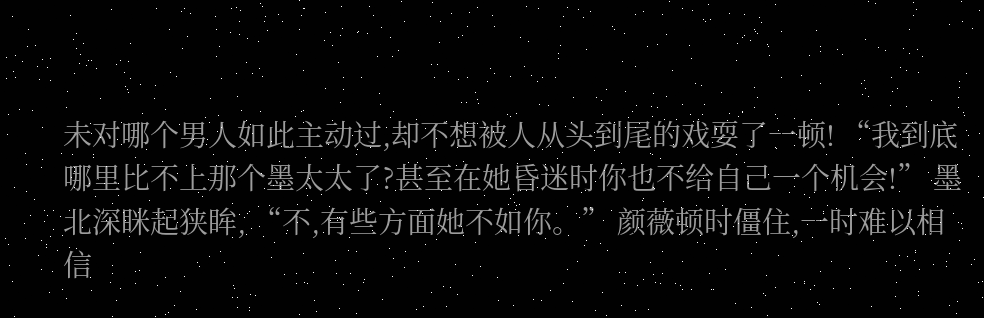未对哪个男人如此主动过,却不想被人从头到尾的戏耍了一顿! “我到底哪里比不上那个墨太太了?甚至在她昏迷时你也不给自己一个机会!” 墨北深眯起狭眸, “不,有些方面她不如你。” 颜薇顿时僵住,一时难以相信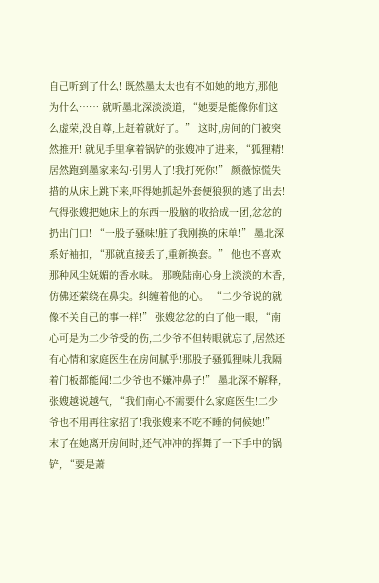自己听到了什么! 既然墨太太也有不如她的地方,那他为什么…… 就听墨北深淡淡道, “她要是能像你们这么虚荣,没自尊,上赶着就好了。” 这时,房间的门被突然推开! 就见手里拿着锅铲的张嫂冲了进来, “狐狸精!居然跑到墨家来勾·引男人了!我打死你!” 颜薇惊慌失措的从床上跳下来,吓得她抓起外套便狼狈的逃了出去! 气得张嫂把她床上的东西一股脑的收拾成一团,忿忿的扔出门口! “一股子骚味!脏了我刚换的床单!” 墨北深系好袖扣, “那就直接丢了,重新换套。” 他也不喜欢那种风尘妩媚的香水味。 那晚陆南心身上淡淡的木香,仿佛还萦绕在鼻尖。纠缠着他的心。 “二少爷说的就像不关自己的事一样!” 张嫂忿忿的白了他一眼, “南心可是为二少爷受的伤,二少爷不但转眼就忘了,居然还有心情和家庭医生在房间腻乎!那股子骚狐狸味儿我隔着门板都能闻!二少爷也不嫌冲鼻子!” 墨北深不解释,张嫂越说越气, “我们南心不需要什么家庭医生!二少爷也不用再往家招了!我张嫂来不吃不睡的伺候她!” 末了在她离开房间时,还气冲冲的挥舞了一下手中的锅铲, “要是萧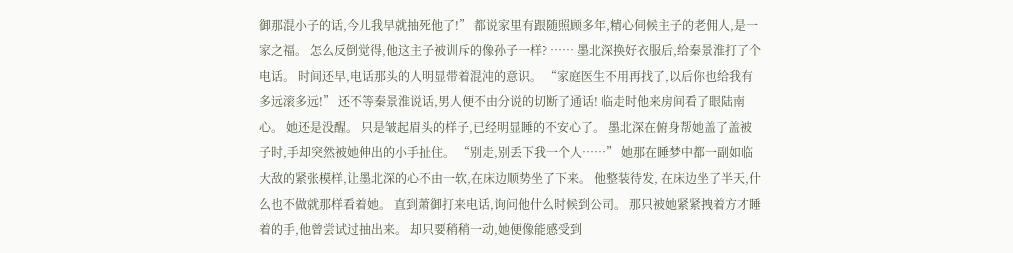御那混小子的话,今儿我早就抽死他了!” 都说家里有跟随照顾多年,精心伺候主子的老佣人,是一家之福。 怎么反倒觉得,他这主子被训斥的像孙子一样? …… 墨北深换好衣服后,给秦景淮打了个电话。 时间还早,电话那头的人明显带着混沌的意识。 “家庭医生不用再找了,以后你也给我有多远滚多远!” 还不等秦景淮说话,男人便不由分说的切断了通话! 临走时他来房间看了眼陆南心。 她还是没醒。 只是皱起眉头的样子,已经明显睡的不安心了。 墨北深在俯身帮她盖了盖被子时,手却突然被她伸出的小手扯住。 “别走,别丢下我一个人……” 她那在睡梦中都一副如临大敌的紧张模样,让墨北深的心不由一软,在床边顺势坐了下来。 他整装待发, 在床边坐了半天,什么也不做就那样看着她。 直到萧御打来电话,询问他什么时候到公司。 那只被她紧紧拽着方才睡着的手,他曾尝试过抽出来。 却只要稍稍一动,她便像能感受到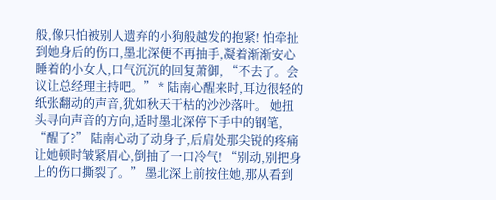般,像只怕被别人遗弃的小狗般越发的抱紧! 怕牵扯到她身后的伤口,墨北深便不再抽手,凝着渐渐安心睡着的小女人,口气沉沉的回复萧御, “不去了。会议让总经理主持吧。” * 陆南心醒来时,耳边很轻的纸张翻动的声音,犹如秋天干枯的沙沙落叶。 她扭头寻向声音的方向,适时墨北深停下手中的钢笔, “醒了?” 陆南心动了动身子,后肩处那尖锐的疼痛让她顿时皱紧眉心,倒抽了一口冷气! “别动,别把身上的伤口撕裂了。” 墨北深上前按住她,那从看到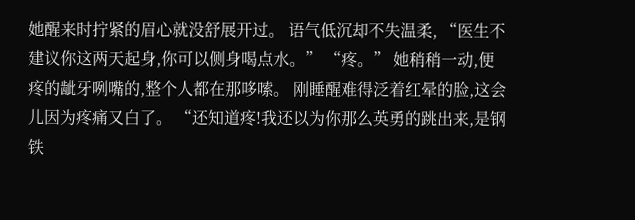她醒来时拧紧的眉心就没舒展开过。 语气低沉却不失温柔, “医生不建议你这两天起身,你可以侧身喝点水。” “疼。” 她稍稍一动,便疼的龇牙咧嘴的,整个人都在那哆嗦。 刚睡醒难得泛着红晕的脸,这会儿因为疼痛又白了。 “还知道疼!我还以为你那么英勇的跳出来,是钢铁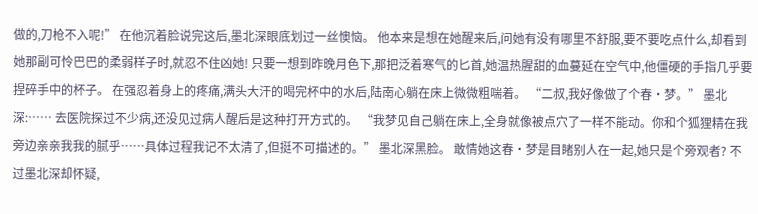做的,刀枪不入呢!” 在他沉着脸说完这后,墨北深眼底划过一丝懊恼。 他本来是想在她醒来后,问她有没有哪里不舒服,要不要吃点什么,却看到她那副可怜巴巴的柔弱样子时,就忍不住凶她! 只要一想到昨晚月色下,那把泛着寒气的匕首,她温热腥甜的血蔓延在空气中,他僵硬的手指几乎要捏碎手中的杯子。 在强忍着身上的疼痛,满头大汗的喝完杯中的水后,陆南心躺在床上微微粗喘着。 “二叔,我好像做了个春·梦。” 墨北深:…… 去医院探过不少病,还没见过病人醒后是这种打开方式的。 “我梦见自己躺在床上,全身就像被点穴了一样不能动。你和个狐狸精在我旁边亲亲我我的腻乎……具体过程我记不太清了,但挺不可描述的。” 墨北深黑脸。 敢情她这春·梦是目睹别人在一起,她只是个旁观者? 不过墨北深却怀疑,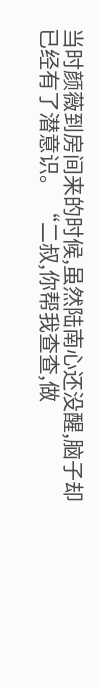当时颜薇到房间来的时候,虽然陆南心还没醒,脑子却已经有了潜意识。 “二叔,你帮我查查,做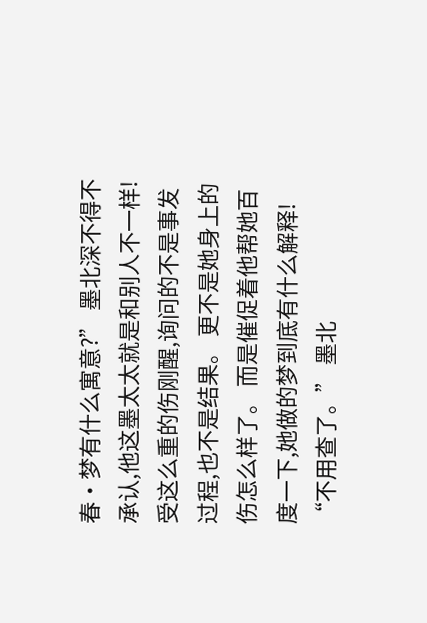春·梦有什么寓意?” 墨北深不得不承认,他这墨太太就是和别人不一样! 受这么重的伤刚醒,询问的不是事发过程,也不是结果。 更不是她身上的伤怎么样了。 而是催促着他帮她百度一下,她做的梦到底有什么解释! “不用查了。” 墨北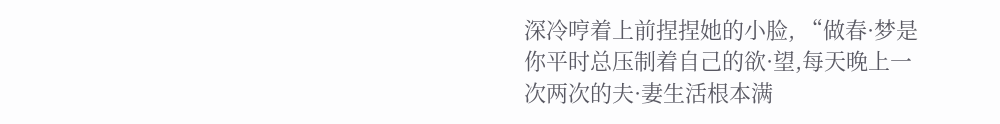深冷哼着上前捏捏她的小脸, “做春·梦是你平时总压制着自己的欲·望,每天晚上一次两次的夫·妻生活根本满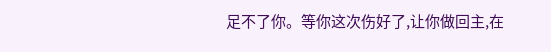足不了你。等你这次伤好了,让你做回主,在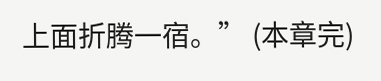上面折腾一宿。” (本章完)